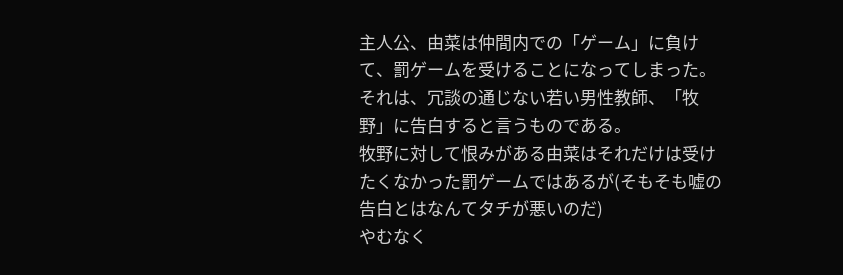主人公、由菜は仲間内での「ゲーム」に負けて、罰ゲームを受けることになってしまった。
それは、冗談の通じない若い男性教師、「牧野」に告白すると言うものである。
牧野に対して恨みがある由菜はそれだけは受けたくなかった罰ゲームではあるが(そもそも嘘の告白とはなんてタチが悪いのだ)
やむなく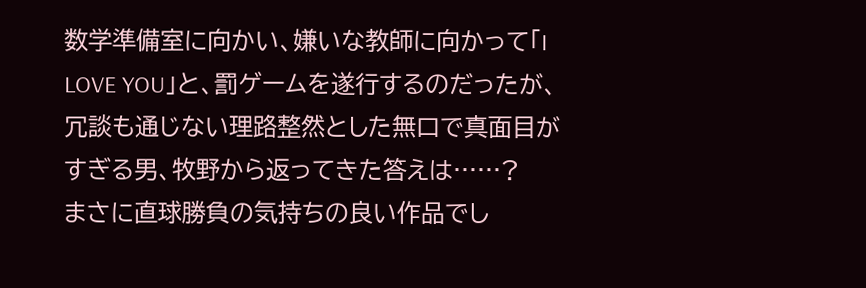数学準備室に向かい、嫌いな教師に向かって「I LOVE YOU」と、罰ゲームを遂行するのだったが、
冗談も通じない理路整然とした無口で真面目がすぎる男、牧野から返ってきた答えは……?
まさに直球勝負の気持ちの良い作品でし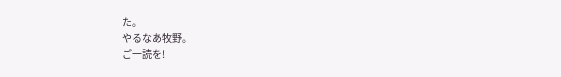た。
やるなあ牧野。
ご一読を!